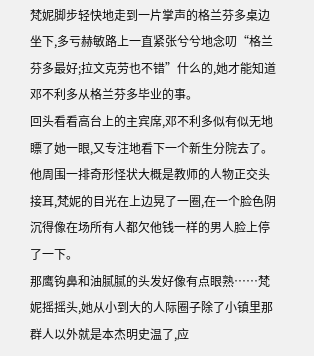梵妮脚步轻快地走到一片掌声的格兰芬多桌边坐下,多亏赫敏路上一直紧张兮兮地念叨“格兰芬多最好;拉文克劳也不错”什么的,她才能知道邓不利多从格兰芬多毕业的事。
回头看看高台上的主宾席,邓不利多似有似无地瞟了她一眼,又专注地看下一个新生分院去了。他周围一排奇形怪状大概是教师的人物正交头接耳,梵妮的目光在上边晃了一圈,在一个脸色阴沉得像在场所有人都欠他钱一样的男人脸上停了一下。
那鹰钩鼻和油腻腻的头发好像有点眼熟……梵妮摇摇头,她从小到大的人际圈子除了小镇里那群人以外就是本杰明史温了,应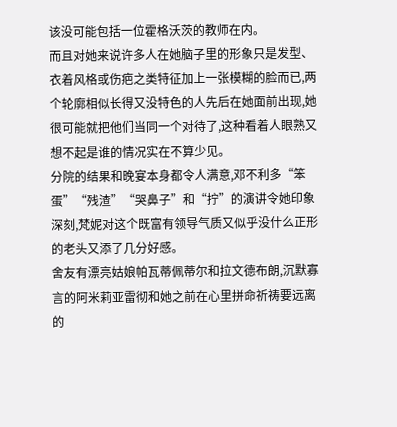该没可能包括一位霍格沃茨的教师在内。
而且对她来说许多人在她脑子里的形象只是发型、衣着风格或伤疤之类特征加上一张模糊的脸而已,两个轮廓相似长得又没特色的人先后在她面前出现,她很可能就把他们当同一个对待了,这种看着人眼熟又想不起是谁的情况实在不算少见。
分院的结果和晚宴本身都令人满意,邓不利多“笨蛋”“残渣”“哭鼻子”和“拧”的演讲令她印象深刻,梵妮对这个既富有领导气质又似乎没什么正形的老头又添了几分好感。
舍友有漂亮姑娘帕瓦蒂佩蒂尔和拉文德布朗,沉默寡言的阿米莉亚雷彻和她之前在心里拼命祈祷要远离的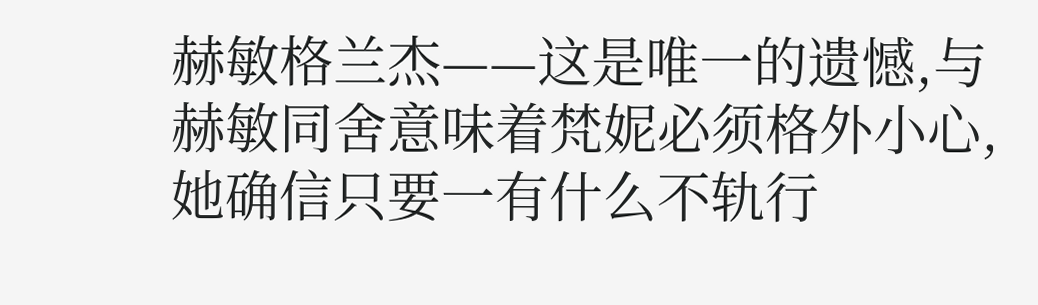赫敏格兰杰——这是唯一的遗憾,与赫敏同舍意味着梵妮必须格外小心,她确信只要一有什么不轨行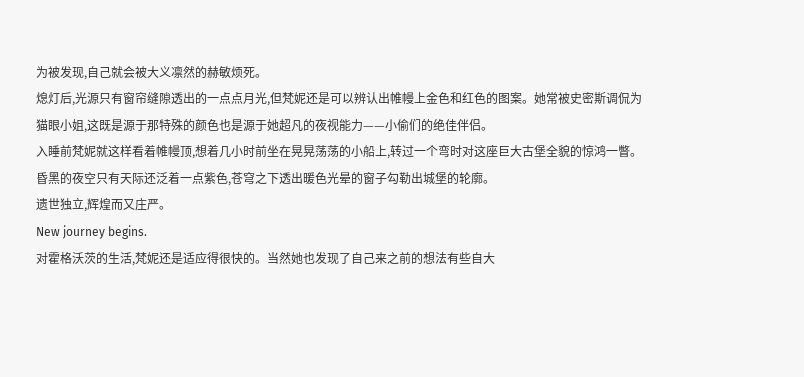为被发现,自己就会被大义凛然的赫敏烦死。
熄灯后,光源只有窗帘缝隙透出的一点点月光,但梵妮还是可以辨认出帷幔上金色和红色的图案。她常被史密斯调侃为猫眼小姐,这既是源于那特殊的颜色也是源于她超凡的夜视能力——小偷们的绝佳伴侣。
入睡前梵妮就这样看着帷幔顶,想着几小时前坐在晃晃荡荡的小船上,转过一个弯时对这座巨大古堡全貌的惊鸿一瞥。昏黑的夜空只有天际还泛着一点紫色,苍穹之下透出暖色光晕的窗子勾勒出城堡的轮廓。
遗世独立,辉煌而又庄严。
New journey begins.
对霍格沃茨的生活,梵妮还是适应得很快的。当然她也发现了自己来之前的想法有些自大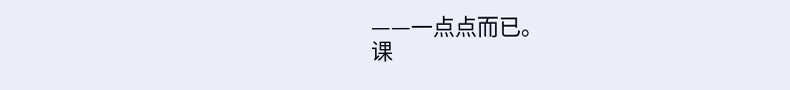——一点点而已。
课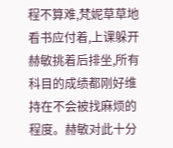程不算难,梵妮草草地看书应付着,上课躲开赫敏挑着后排坐,所有科目的成绩都刚好维持在不会被找麻烦的程度。赫敏对此十分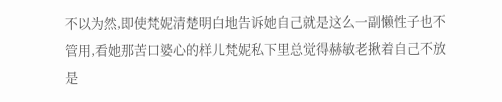不以为然,即使梵妮清楚明白地告诉她自己就是这么一副懒性子也不管用,看她那苦口婆心的样儿梵妮私下里总觉得赫敏老揪着自己不放是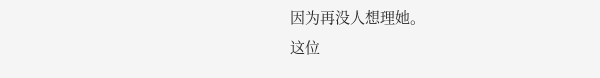因为再没人想理她。
这位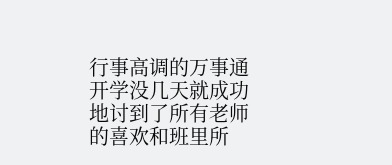行事高调的万事通开学没几天就成功地讨到了所有老师的喜欢和班里所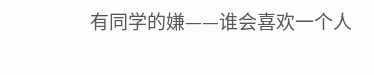有同学的嫌——谁会喜欢一个人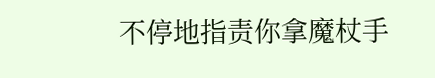不停地指责你拿魔杖手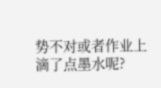势不对或者作业上滴了点墨水呢?